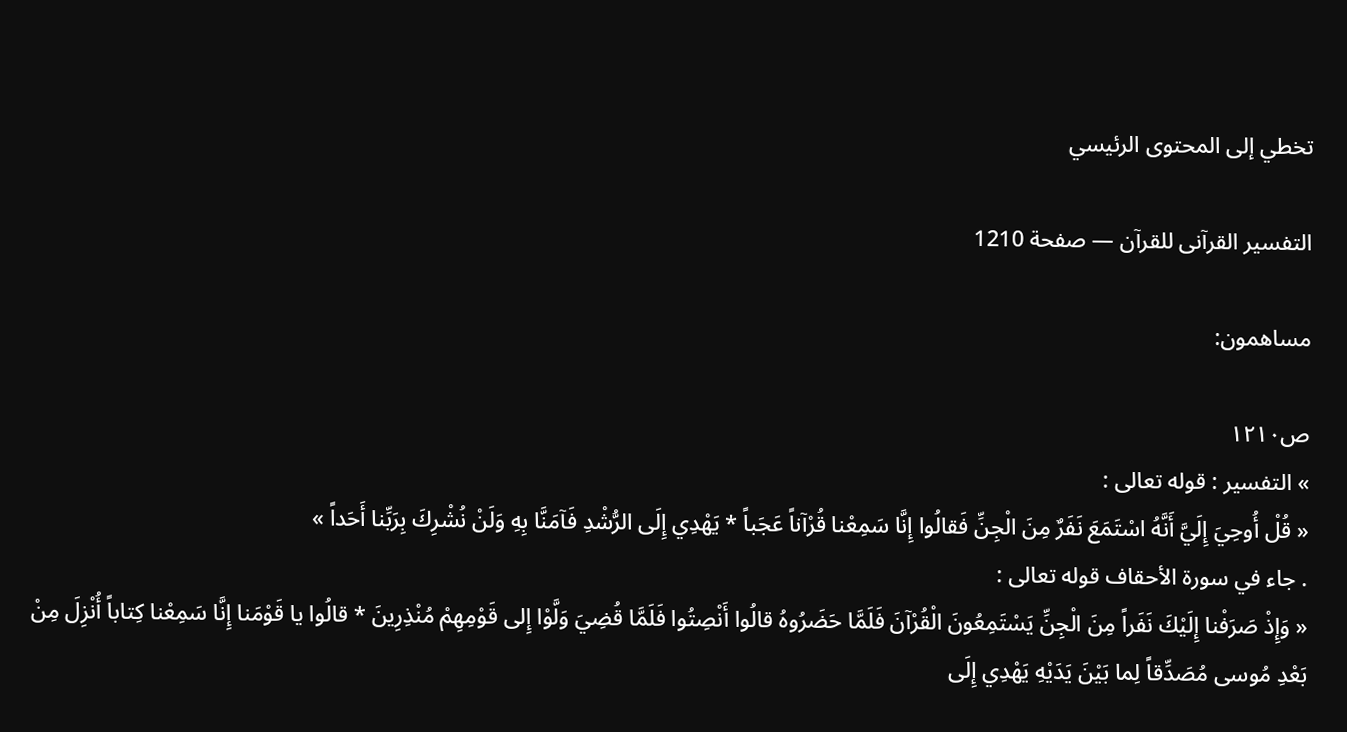تخطي إلى المحتوى الرئيسي

التفسير القرآنى للقرآن — صفحة 1210

مساهمون:

ص١٢١٠
» التفسير : قوله تعالى :
« قُلْ أُوحِيَ إِلَيَّ أَنَّهُ اسْتَمَعَ نَفَرٌ مِنَ الْجِنِّ فَقالُوا إِنَّا سَمِعْنا قُرْآناً عَجَباً * يَهْدِي إِلَى الرُّشْدِ فَآمَنَّا بِهِ وَلَنْ نُشْرِكَ بِرَبِّنا أَحَداً »
. جاء في سورة الأحقاف قوله تعالى :
« وَإِذْ صَرَفْنا إِلَيْكَ نَفَراً مِنَ الْجِنِّ يَسْتَمِعُونَ الْقُرْآنَ فَلَمَّا حَضَرُوهُ قالُوا أَنْصِتُوا فَلَمَّا قُضِيَ وَلَّوْا إِلى قَوْمِهِمْ مُنْذِرِينَ * قالُوا يا قَوْمَنا إِنَّا سَمِعْنا كِتاباً أُنْزِلَ مِنْ بَعْدِ مُوسى مُصَدِّقاً لِما بَيْنَ يَدَيْهِ يَهْدِي إِلَى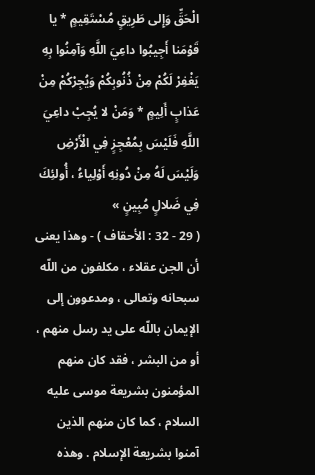الْحَقِّ وَإِلى طَرِيقٍ مُسْتَقِيمٍ * يا قَوْمَنا أَجِيبُوا داعِيَ اللَّهِ وَآمِنُوا بِهِ يَغْفِرْ لَكُمْ مِنْ ذُنُوبِكُمْ وَيُجِرْكُمْ مِنْ عَذابٍ أَلِيمٍ * وَمَنْ لا يُجِبْ داعِيَ اللَّهِ فَلَيْسَ بِمُعْجِزٍ فِي الْأَرْضِ وَلَيْسَ لَهُ مِنْ دُونِهِ أَوْلِياءُ ، أُولئِكَ فِي ضَلالٍ مُبِينٍ »
( 29 - 32 : الأحقاف ) - وهذا يعنى أن الجن عقلاء ، مكلفون من اللّه سبحانه وتعالى ، ومدعوون إلى الإيمان باللّه على يد رسل منهم ، أو من البشر ، فقد كان منهم المؤمنون بشريعة موسى عليه السلام ، كما كان منهم الذين آمنوا بشريعة الإسلام . وهذه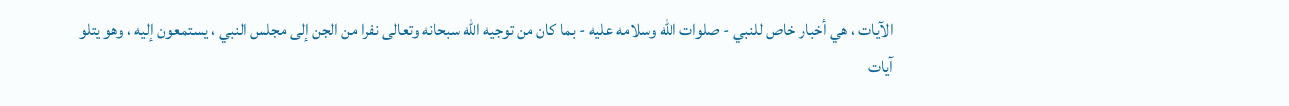الآيات ، هي أخبار خاص للنبي - صلوات اللّه وسلامه عليه - بما كان من توجيه اللّه سبحانه وتعالى نفرا من الجن إلى مجلس النبي ، يستمعون إليه ، وهو يتلو آيات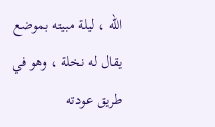اللّه ، ليلة مبيته بموضع يقال له نخلة ، وهو في طريق عودته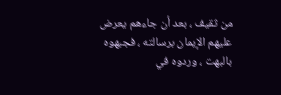من ثقيف ، بعد أن جاءهم يعرض عليهم الإيمان برسالته ، فجبهوه بالبهت ، وردوه في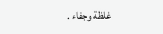غلظة وجفاء .